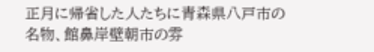正月に帰省した人たちに青森県八戸市の名物、館鼻岸壁朝市の雰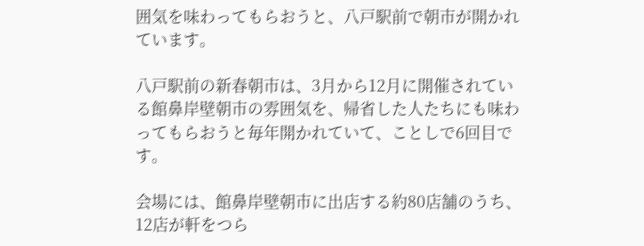囲気を味わってもらおうと、八戸駅前で朝市が開かれています。

八戸駅前の新春朝市は、3月から12月に開催されている館鼻岸壁朝市の雰囲気を、帰省した人たちにも味わってもらおうと毎年開かれていて、ことしで6回目です。

会場には、館鼻岸壁朝市に出店する約80店舗のうち、12店が軒をつら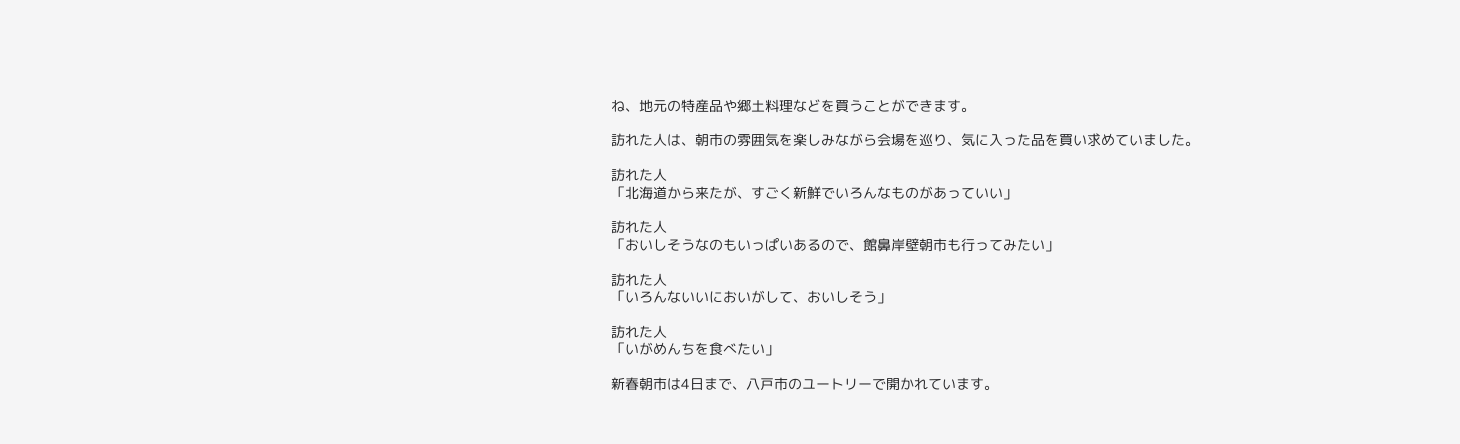ね、地元の特産品や郷土料理などを買うことができます。

訪れた人は、朝市の雰囲気を楽しみながら会場を巡り、気に入った品を買い求めていました。

訪れた人
「北海道から来たが、すごく新鮮でいろんなものがあっていい」

訪れた人
「おいしそうなのもいっぱいあるので、館鼻岸壁朝市も行ってみたい」

訪れた人
「いろんないいにおいがして、おいしそう」

訪れた人
「いがめんちを食べたい」

新春朝市は4日まで、八戸市のユートリーで開かれています。